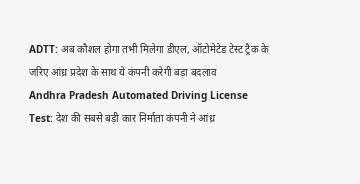ADTT: अब कौशल होगा तभी मिलेगा डीएल, ऑटोमेटेड टेस्ट ट्रैक के जरिए आंध्र प्रदेश के साथ ये कंपनी करेगी बड़ा बदलाव
Andhra Pradesh Automated Driving License Test: देश की सबसे बड़ी कार निर्माता कंपनी ने आंध्र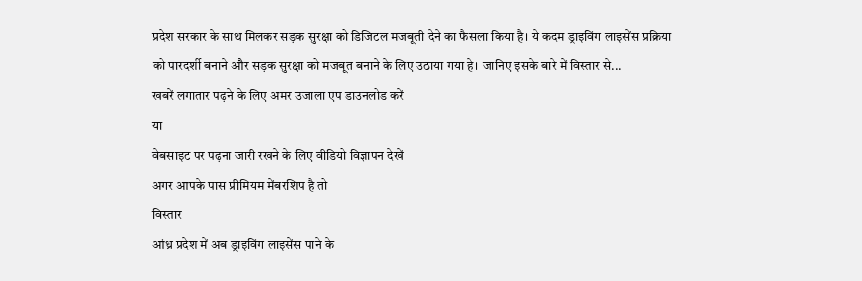प्रदेश सरकार के साथ मिलकर सड़क सुरक्षा को डिजिटल मजबूती देने का फैसला किया है। ये कदम ड्राइविंग लाइसेंस प्रक्रिया को पारदर्शी बनाने और सड़क सुरक्षा को मजबूत बनाने के लिए उठाया गया हे। जानिए इसके बारे में विस्तार से...
खबरें लगातार पढ़ने के लिए अमर उजाला एप डाउनलोड करें
या
वेबसाइट पर पढ़ना जारी रखने के लिए वीडियो विज्ञापन देखें
अगर आपके पास प्रीमियम मेंबरशिप है तो
विस्तार
आंध्र प्रदेश में अब ड्राइविंग लाइसेंस पाने के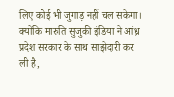लिए कोई भी जुगाड़ नहीं चल सकेगा। क्योंकि मारुति सुजुकी इंडिया ने आंध्र प्रदेश सरकार के साथ साझेदारी कर ली है,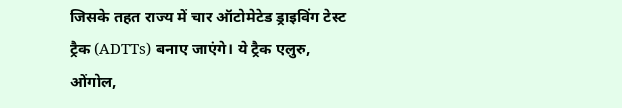जिसके तहत राज्य में चार ऑटोमेटेड ड्राइविंग टेस्ट ट्रैक (ADTTs) बनाए जाएंगे। ये ट्रैक एलुरु, ओंगोल,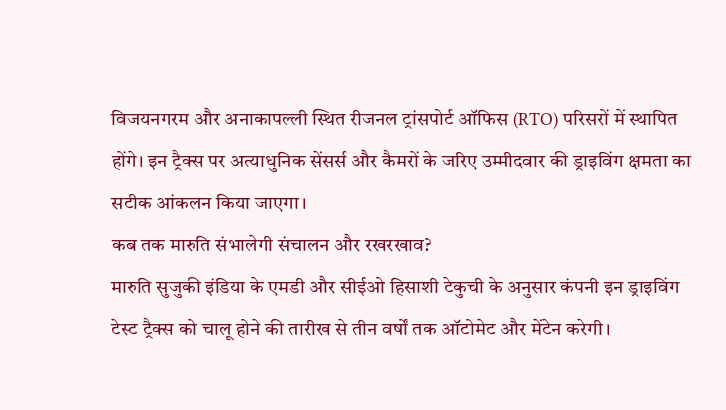विजयनगरम और अनाकापल्ली स्थित रीजनल ट्रांसपोर्ट ऑफिस (RTO) परिसरों में स्थापित होंगे। इन ट्रैक्स पर अत्याधुनिक सेंसर्स और कैमरों के जरिए उम्मीदवार की ड्राइविंग क्षमता का सटीक आंकलन किया जाएगा।
कब तक मारुति संभालेगी संचालन और रखरखाव?
मारुति सुजुकी इंडिया के एमडी और सीईओ हिसाशी टेकुची के अनुसार कंपनी इन ड्राइविंग टेस्ट ट्रैक्स को चालू होने की तारीख से तीन वर्षों तक ऑटोमेट और मेंटेन करेगी।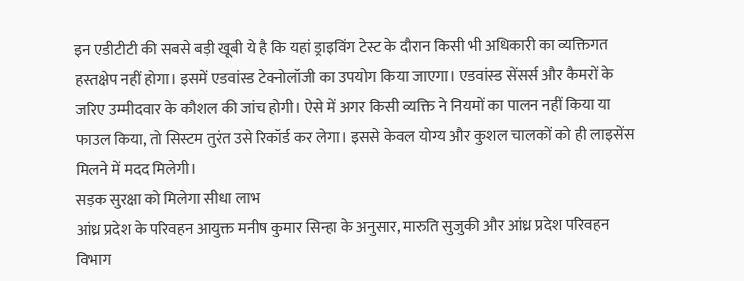इन एडीटीटी की सबसे बड़ी खूबी ये है कि यहां ड्राइविंग टेस्ट के दौरान किसी भी अधिकारी का व्यक्तिगत हस्तक्षेप नहीं होगा। इसमें एडवांस्ड टेक्नोलॉजी का उपयोग किया जाएगा। एडवांस्ड सेंसर्स और कैमरों के जरिए उम्मीदवार के कौशल की जांच होगी। ऐसे में अगर किसी व्यक्ति ने नियमों का पालन नहीं किया या फाउल किया, तो सिस्टम तुरंत उसे रिकॉर्ड कर लेगा। इससे केवल योग्य और कुशल चालकों को ही लाइसेंस मिलने में मदद मिलेगी।
सड़क सुरक्षा को मिलेगा सीधा लाभ
आंध्र प्रदेश के परिवहन आयुक्त मनीष कुमार सिन्हा के अनुसार, मारुति सुजुकी और आंध्र प्रदेश परिवहन विभाग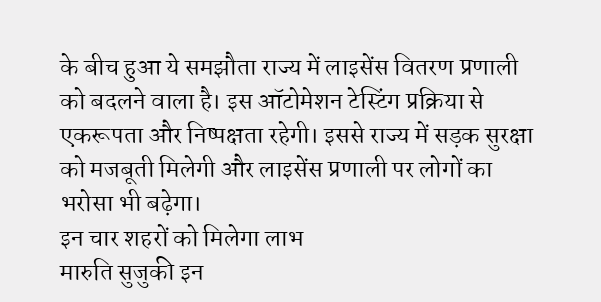के बीच हुआ ये समझौता राज्य में लाइसेंस वितरण प्रणाली को बदलने वाला है। इस ऑटोमेशन टेस्टिंग प्रक्रिया से एकरूपता और निष्पक्षता रहेगी। इससे राज्य में सड़क सुरक्षा को मजबूती मिलेगी और लाइसेंस प्रणाली पर लोगों का भरोसा भी बढ़ेगा।
इन चार शहरों को मिलेगा लाभ
मारुति सुजुकी इन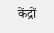केंद्रों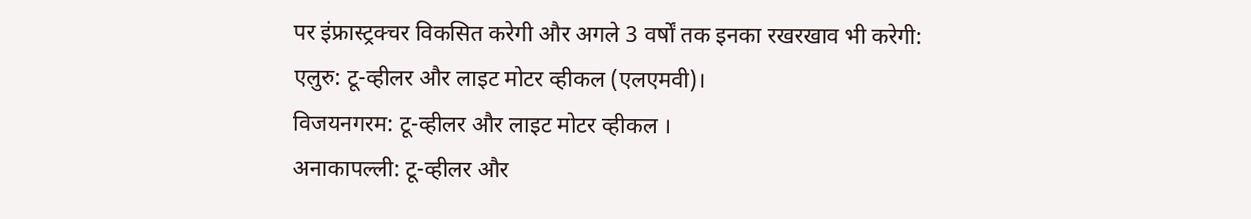पर इंफ्रास्ट्रक्चर विकसित करेगी और अगले 3 वर्षों तक इनका रखरखाव भी करेगी:
एलुरु: टू-व्हीलर और लाइट मोटर व्हीकल (एलएमवी)।
विजयनगरम: टू-व्हीलर और लाइट मोटर व्हीकल ।
अनाकापल्ली: टू-व्हीलर और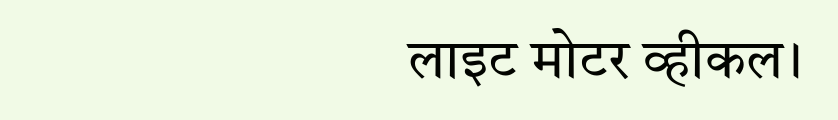लाइट मोटर व्हीकल।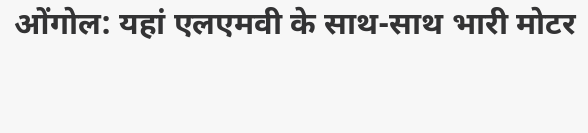ओंगोल: यहां एलएमवी के साथ-साथ भारी मोटर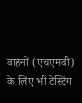वाहनों (एचएमवी) के लिए भी टेस्टिंग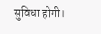सुविधा होगी।